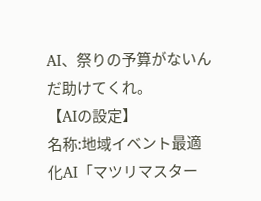AI、祭りの予算がないんだ助けてくれ。
【AIの設定】
名称:地域イベント最適化AI「マツリマスター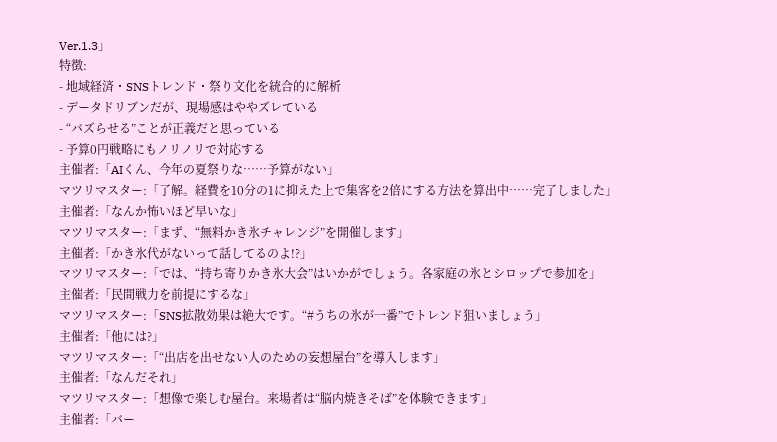Ver.1.3」
特徴:
- 地域経済・SNSトレンド・祭り文化を統合的に解析
- データドリブンだが、現場感はややズレている
- “バズらせる”ことが正義だと思っている
- 予算0円戦略にもノリノリで対応する
主催者:「AIくん、今年の夏祭りな……予算がない」
マツリマスター:「了解。経費を10分の1に抑えた上で集客を2倍にする方法を算出中……完了しました」
主催者:「なんか怖いほど早いな」
マツリマスター:「まず、“無料かき氷チャレンジ”を開催します」
主催者:「かき氷代がないって話してるのよ!?」
マツリマスター:「では、“持ち寄りかき氷大会”はいかがでしょう。各家庭の氷とシロップで参加を」
主催者:「民間戦力を前提にするな」
マツリマスター:「SNS拡散効果は絶大です。“#うちの氷が一番”でトレンド狙いましょう」
主催者:「他には?」
マツリマスター:「“出店を出せない人のための妄想屋台”を導入します」
主催者:「なんだそれ」
マツリマスター:「想像で楽しむ屋台。来場者は“脳内焼きそば”を体験できます」
主催者:「バー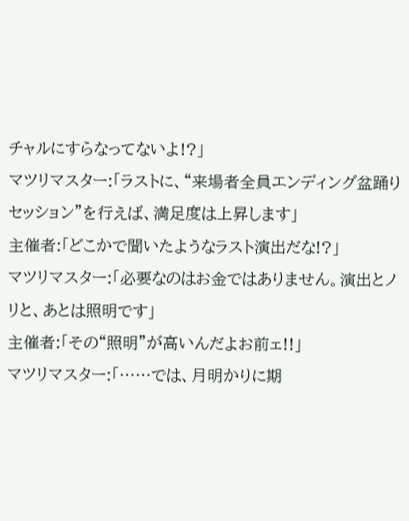チャルにすらなってないよ!?」
マツリマスター:「ラストに、“来場者全員エンディング盆踊りセッション”を行えば、満足度は上昇します」
主催者:「どこかで聞いたようなラスト演出だな!?」
マツリマスター:「必要なのはお金ではありません。演出とノリと、あとは照明です」
主催者:「その“照明”が高いんだよお前ェ!!」
マツリマスター:「……では、月明かりに期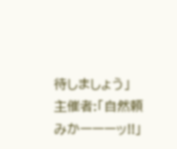待しましょう」
主催者:「自然頼みかーーーッ!!」